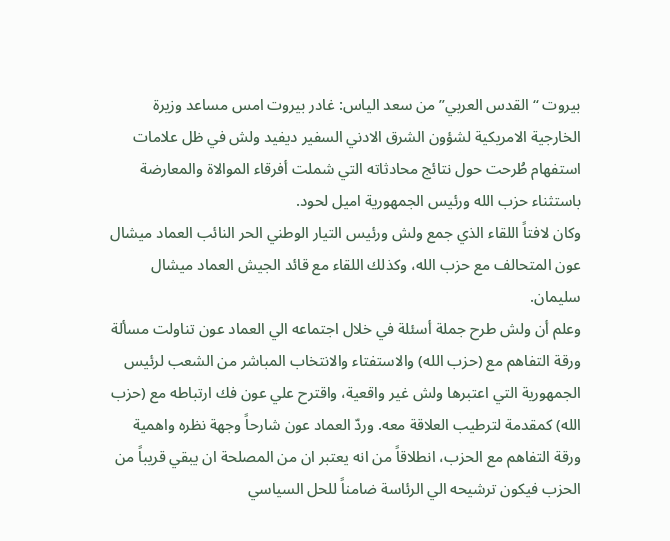بيروت “القدس العربي” من سعد الياس: غادر بيروت امس مساعد وزيرة الخارجية الامريكية لشؤون الشرق الادني السفير ديفيد ولش في ظل علامات استفهام طُرحت حول نتائج محادثاته التي شملت أفرقاء الموالاة والمعارضة باستثناء حزب الله ورئيس الجمهورية اميل لحود.
وكان لافتاً اللقاء الذي جمع ولش ورئيس التيار الوطني الحر النائب العماد ميشال عون المتحالف مع حزب الله، وكذلك اللقاء مع قائد الجيش العماد ميشال سليمان.
وعلم أن ولش طرح جملة أسئلة في خلال اجتماعه الي العماد عون تناولت مسألة ورقة التفاهم مع (حزب الله) والاستفتاء والانتخاب المباشر من الشعب لرئيس الجمهورية التي اعتبرها ولش غير واقعية، واقترح علي عون فك ارتباطه مع (حزب الله) كمقدمة لترطيب العلاقة معه. وردّ العماد عون شارحاً وجهة نظره واهمية ورقة التفاهم مع الحزب، انطلاقاً من انه يعتبر ان من المصلحة ان يبقي قريباً من الحزب فيكون ترشيحه الي الرئاسة ضامناً للحل السياسي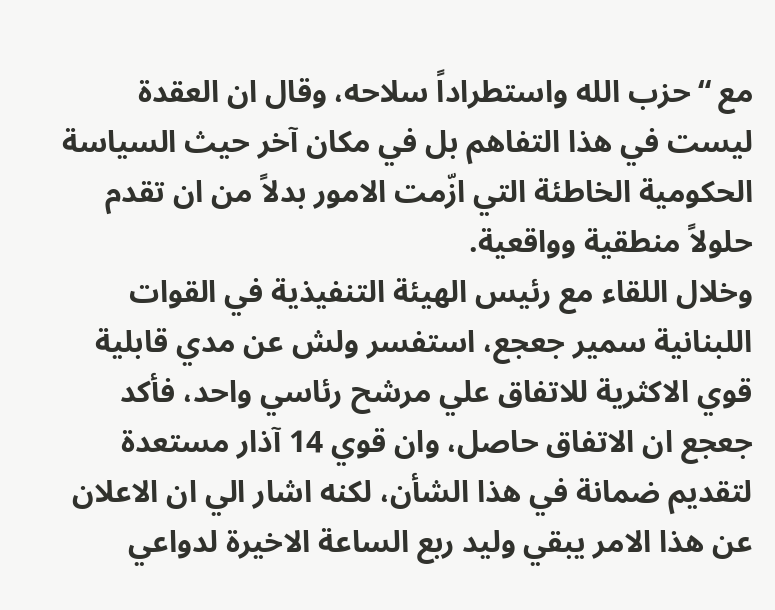مع “حزب الله واستطراداً سلاحه، وقال ان العقدة ليست في هذا التفاهم بل في مكان آخر حيث السياسة الحكومية الخاطئة التي ازّمت الامور بدلاً من ان تقدم حلولاً منطقية وواقعية.
وخلال اللقاء مع رئيس الهيئة التنفيذية في القوات اللبنانية سمير جعجع، استفسر ولش عن مدي قابلية قوي الاكثرية للاتفاق علي مرشح رئاسي واحد، فأكد جعجع ان الاتفاق حاصل، وان قوي 14 آذار مستعدة لتقديم ضمانة في هذا الشأن، لكنه اشار الي ان الاعلان عن هذا الامر يبقي وليد ربع الساعة الاخيرة لدواعي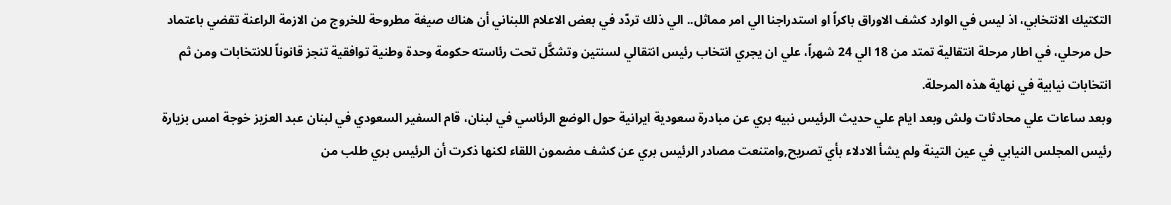التكتيك الانتخابي، اذ ليس في الوارد كشف الاوراق باكراً او استدراجنا الي امر مماثل.. الي ذلك تردّد في بعض الاعلام اللبناني أن هناك صيغة مطروحة للخروج من الازمة الراعنة تقضي باعتماد حل مرحلي، في اطار مرحلة انتقالية تمتد من 18 الي 24 شهراً، علي ان يجري انتخاب رئيس انتقالي لسنتين وتشكَّل تحت رئاسته حكومة وحدة وطنية توافقية تنجز قانوناً للانتخابات ومن ثم انتخابات نيابية في نهاية هذه المرحلة.
وبعد ساعات علي محادثات ولش وبعد ايام علي حديث الرئيس نبيه بري عن مبادرة سعودية ايرانية حول الوضع الرئاسي في لبنان، قام السفير السعودي في لبنان عبد العزيز خوجة امس بزيارة رئيس المجلس النيابي في عين التينة ولم يشأ الادلاء بأي تصريح,وامتنعت مصادر الرئيس بري عن كشف مضمون اللقاء لكنها ذكرت أن الرئيس بري طلب من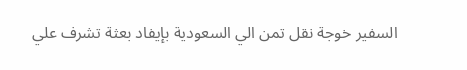السفير خوجة نقل تمن الي السعودية بإيفاد بعثة تشرف علي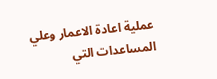عملية اعادة الاعمار وعلي المساعدات التي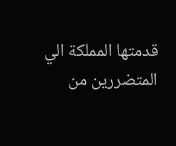قدمتها المملكة الي المتضررين من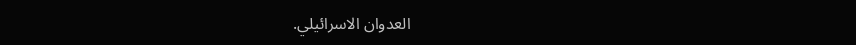العدوان الاسرائيلي.